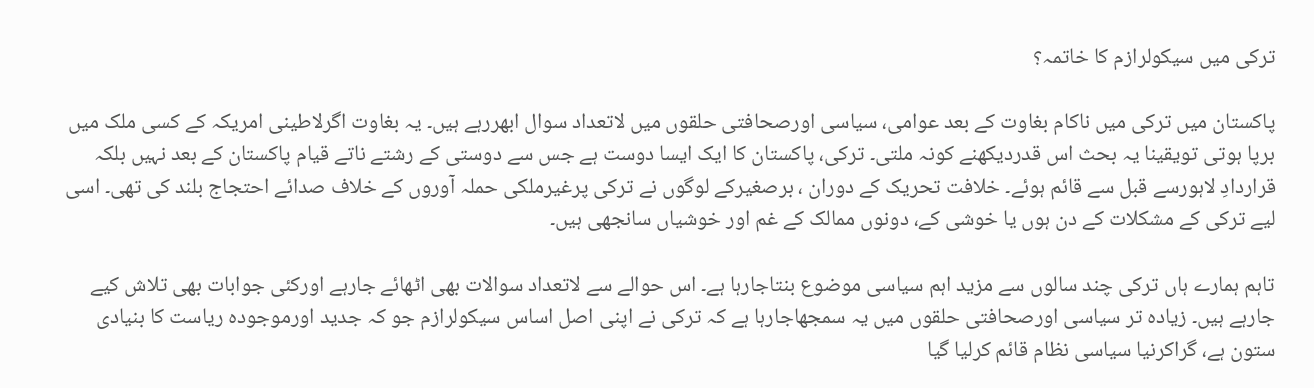ترکی میں سیکولرازم کا خاتمہ؟

پاکستان میں ترکی میں ناکام بغاوت کے بعد عوامی، سیاسی اورصحافتی حلقوں میں لاتعداد سوال ابھررہے ہیں۔ یہ بغاوت اگرلاطینی امریکہ کے کسی ملک میں برپا ہوتی تویقینا یہ بحث اس قدردیکھنے کونہ ملتی۔ ترکی، پاکستان کا ایک ایسا دوست ہے جس سے دوستی کے رشتے ناتے قیام پاکستان کے بعد نہیں بلکہ قراردادِ لاہورسے قبل سے قائم ہوئے۔ خلافت تحریک کے دوران ، برصغیرکے لوگوں نے ترکی پرغیرملکی حملہ آوروں کے خلاف صدائے احتجاج بلند کی تھی۔ اسی لیے ترکی کے مشکلات کے دن ہوں یا خوشی کے، دونوں ممالک کے غم اور خوشیاں سانجھی ہیں۔

تاہم ہمارے ہاں ترکی چند سالوں سے مزید اہم سیاسی موضوع بنتاجارہا ہے۔ اس حوالے سے لاتعداد سوالات بھی اٹھائے جارہے اورکئی جوابات بھی تلاش کیے جارہے ہیں۔ زیادہ تر سیاسی اورصحافتی حلقوں میں یہ سمجھاجارہا ہے کہ ترکی نے اپنی اصل اساس سیکولرازم جو کہ جدید اورموجودہ ریاست کا بنیادی ستون ہے، گراکرنیا سیاسی نظام قائم کرلیا گیا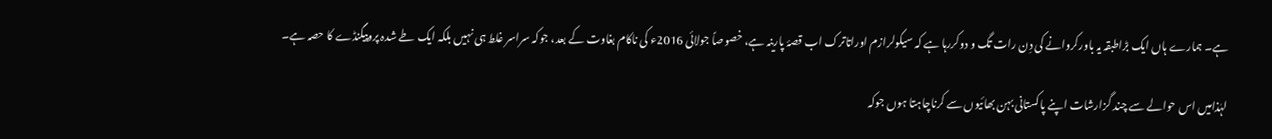ہے۔ ہمارے ہاں ایک بڑاطبقہ یہ باورکروانے کی دِن رات تگ و دوکررہا ہے کہ سیکولرازم اوراتاترک اب قصۂ پارینہ ہے، خصوصاً جولائی 2016ء کی ناکام بغاوت کے بعد، جوکہ سراسر غلط ہی نہیں بلکہ ایک طے شدہ پروپیگنڈے کا حصہ ہے۔

لہٰذامیں اس حوالے سے چند گزارشات اپنے پاکستانی بہن بھائیوں سے کرناچاہتا ہوں جوکہ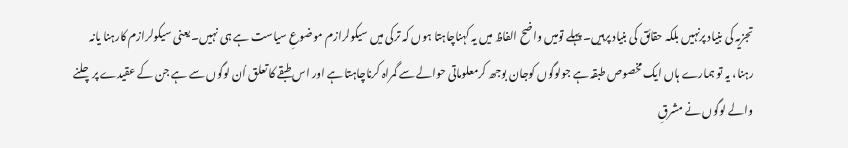تجزیہ کی بنیاد پرنہیں بلکہ حقائق کی بنیاد پرہیں۔ پہلے تومیں واضح الفاظ میں یہ کہناچاہتا ہوں کہ ترکی میں سیکولرازم موضوعِ سیاست ہے ہی نہیں۔ یعنی سیکولرازم کارہنا یانہ رہنا، یہ تو ہمارے ہاں ایک مخصوص طبقہ ہے جولوگوں کوجان بوجھ کرمعلوماتی حوالے سے گمراہ کرناچاہتا ہے اور اس طبقے کا تعلق اُن لوگوں سے ہے جن کے عقیدے پرچلنے والے لوگوں نے مشرقِ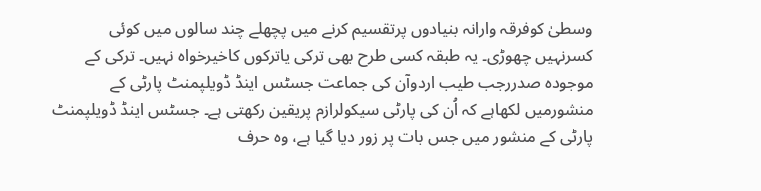وسطیٰ کوفرقہ وارانہ بنیادوں پرتقسیم کرنے میں پچھلے چند سالوں میں کوئی کسرنہیں چھوڑی۔ یہ طبقہ کسی طرح بھی ترکی یاترکوں کاخیرخواہ نہیں۔ ترکی کے موجودہ صدررجب طیب اردوآن کی جماعت جسٹس اینڈ ڈویلپمنٹ پارٹی کے منشورمیں لکھاہے کہ اُن کی پارٹی سیکولرازم پریقین رکھتی ہے۔ جسٹس اینڈ ڈویلپمنٹ پارٹی کے منشور میں جس بات پر زور دیا گیا ہے، وہ حرف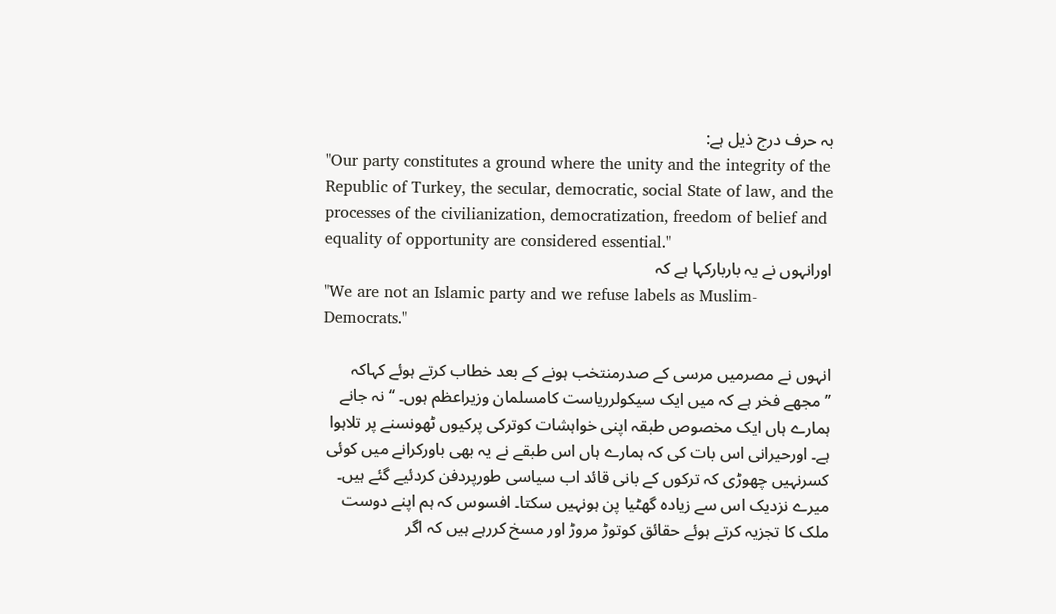بہ حرف درج ذیل ہے:
"Our party constitutes a ground where the unity and the integrity of the Republic of Turkey, the secular, democratic, social State of law, and the processes of the civilianization, democratization, freedom of belief and equality of opportunity are considered essential."
اورانہوں نے یہ باربارکہا ہے کہ
"We are not an Islamic party and we refuse labels as Muslim-Democrats."

انہوں نے مصرمیں مرسی کے صدرمنتخب ہونے کے بعد خطاب کرتے ہوئے کہاکہ ’’مجھے فخر ہے کہ میں ایک سیکولرریاست کامسلمان وزیراعظم ہوں۔ ‘‘ نہ جانے ہمارے ہاں ایک مخصوص طبقہ اپنی خواہشات کوترکی پرکیوں ٹھونسنے پر تلاہوا ہے۔ اورحیرانی اس بات کی کہ ہمارے ہاں اس طبقے نے یہ بھی باورکرانے میں کوئی کسرنہیں چھوڑی کہ ترکوں کے بانی قائد اب سیاسی طورپردفن کردئیے گئے ہیں۔ میرے نزدیک اس سے زیادہ گھٹیا پن ہونہیں سکتا۔ افسوس کہ ہم اپنے دوست ملک کا تجزیہ کرتے ہوئے حقائق کوتوڑ مروڑ اور مسخ کررہے ہیں کہ اگر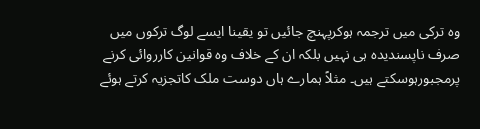وہ ترکی میں ترجمہ ہوکرپہنچ جائیں تو یقینا ایسے لوگ ترکوں میں صرف ناپسندیدہ ہی نہیں بلکہ ان کے خلاف وہ قوانین کارروائی کرنے پرمجبورہوسکتے ہیں۔ مثلاً ہمارے ہاں دوست ملک کاتجزیہ کرتے ہوئے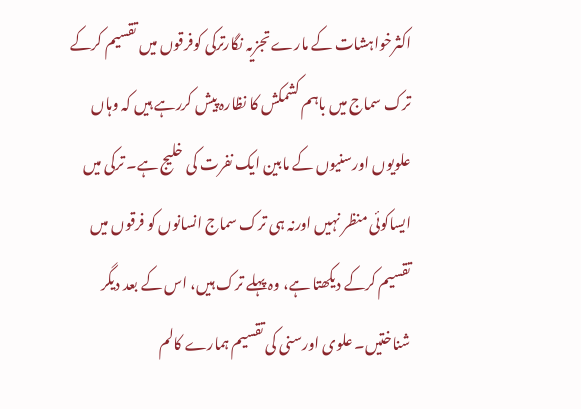اکثرخواہشات کے مارے تجزیہ نگارترکی کوفرقوں میں تقسیم کرکے ترک سماج میں باہم کشمکش کا نظارہ پیش کررہے ہیں کہ وہاں علویوں اورسنیوں کے مابین ایک نفرت کی خلیج ہے۔ ترکی میں ایساکوئی منظر نہیں اورنہ ہی ترک سماج انسانوں کو فرقوں میں تقسیم کرکے دیکھتا ہے، وہ پہلے ترک ہیں، اس کے بعد دیگر شناختیں۔ علوی اورسنی کی تقسیم ہمارے کالم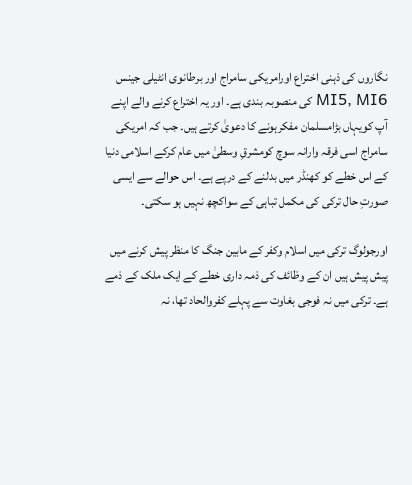نگاروں کی ذہنی اختراع اورامریکی سامراج اور برطانوی انٹیلی جینس MI5, MI6 کی منصوبہ بندی ہے۔ اور یہ اختراع کرنے والے اپنے آپ کویہاں بڑامسلمان مفکرہونے کا دعویٰ کرتے ہیں۔ جب کہ امریکی سامراج اسی فرقہ وارانہ سوچ کومشرقِ وسطیٰ میں عام کرکے اسلامی دنیا کے اس خطے کو کھنڈر میں بدلنے کے درپے ہے۔ اس حوالے سے ایسی صورتِ حال ترکی کی مکمل تباہی کے سواکچھ نہیں ہو سکتی۔

اورجولوگ ترکی میں اسلام وکفر کے مابین جنگ کا منظر پیش کرنے میں پیش پیش ہیں ان کے وظائف کی ذمہ داری خطے کے ایک ملک کے ذمے ہے۔ ترکی میں نہ فوجی بغاوت سے پہلے کفروالحاد تھا، نہ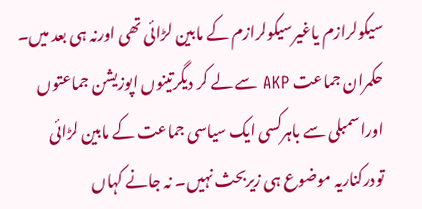سیکولرازم یاغیرسیکولرازم کے مابین لڑائی تھی اورنہ ہی بعد میں۔ حکمران جماعت AKP سے لے کر دیگرتینوں اپوزیشن جماعتوں اوراسمبلی سے باہرکسی ایک سیاسی جماعت کے مابین لڑائی تودرکناریہ موضوع ہی زیربحث نہیں۔ نہ جانے کہاں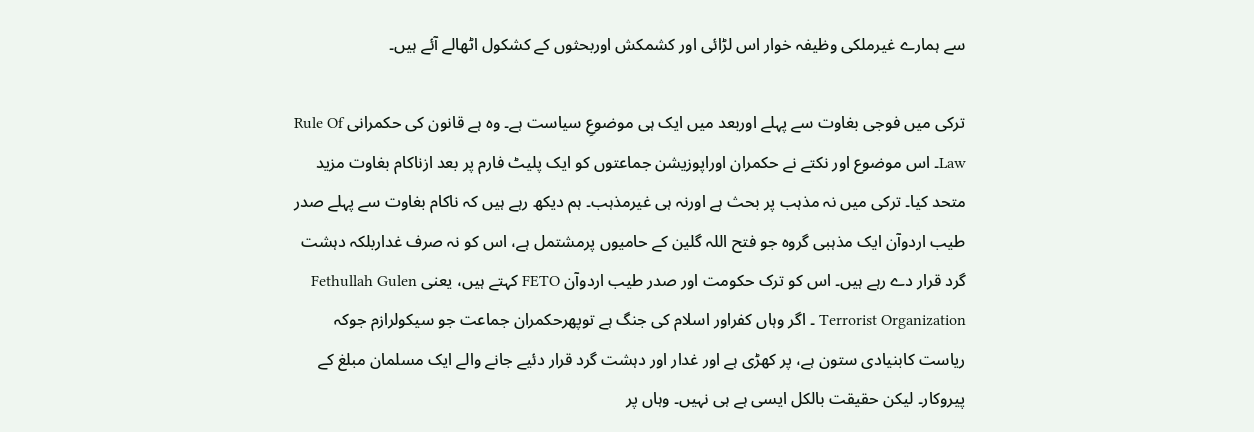سے ہمارے غیرملکی وظیفہ خوار اس لڑائی اور کشمکش اوربحثوں کے کشکول اٹھالے آئے ہیں۔

ترکی میں فوجی بغاوت سے پہلے اوربعد میں ایک ہی موضوعِ سیاست ہے۔ وہ ہے قانون کی حکمرانی Rule Of Law۔ اس موضوع اور نکتے نے حکمران اوراپوزیشن جماعتوں کو ایک پلیٹ فارم پر بعد ازناکام بغاوت مزید متحد کیا۔ ترکی میں نہ مذہب پر بحث ہے اورنہ ہی غیرمذہب۔ ہم دیکھ رہے ہیں کہ ناکام بغاوت سے پہلے صدر طیب اردوآن ایک مذہبی گروہ جو فتح اللہ گلین کے حامیوں پرمشتمل ہے، اس کو نہ صرف غداربلکہ دہشت گرد قرار دے رہے ہیں۔ اس کو ترک حکومت اور صدر طیب اردوآن FETO کہتے ہیں، یعنی Fethullah Gulen Terrorist Organization ۔ اگر وہاں کفراور اسلام کی جنگ ہے توپھرحکمران جماعت جو سیکولرازم جوکہ ریاست کابنیادی ستون ہے، پر کھڑی ہے اور غدار اور دہشت گرد قرار دئیے جانے والے ایک مسلمان مبلغ کے پیروکار۔ لیکن حقیقت بالکل ایسی ہے ہی نہیں۔ وہاں پر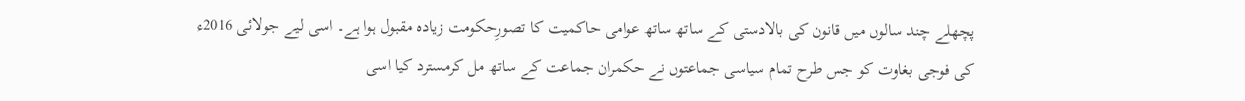پچھلے چند سالوں میں قانون کی بالادستی کے ساتھ ساتھ عوامی حاکمیت کا تصورِحکومت زیادہ مقبول ہوا ہے۔ اسی لیے جولائی 2016ء کی فوجی بغاوت کو جس طرح تمام سیاسی جماعتوں نے حکمران جماعت کے ساتھ مل کرمسترد کیا اسی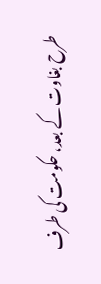طرح بغاوت کے بعد، حکومت کی طرف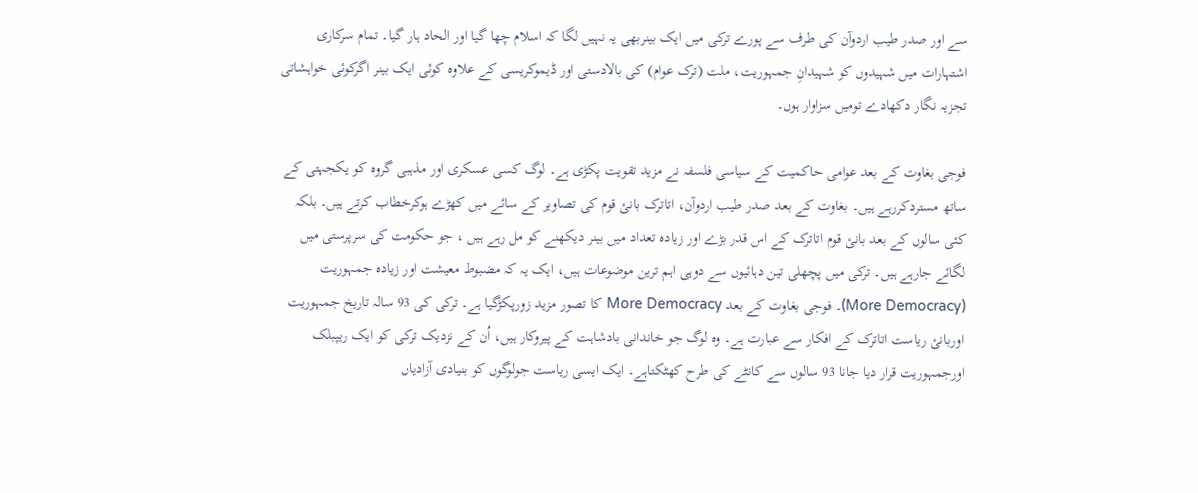سے اور صدر طیب اردوآن کی طرف سے پورے ترکی میں ایک بینربھی یہ نہیں لگا کہ اسلام چھا گیا اور الحاد ہار گیا۔ تمام سرکاری اشتہارات میں شہیدوں کو شہیدانِ جمہوریت، ملت (ترک عوام) کی بالادستی اور ڈیموکریسی کے علاوہ کوئی ایک بینر اگرکوئی خواہشاتی تجزیہ نگار دکھادے تومیں سزاوار ہوں۔

فوجی بغاوت کے بعد عوامی حاکمیت کے سیاسی فلسفہ نے مزید تقویت پکڑی ہے۔ لوگ کسی عسکری اور مذہبی گروہ کو یکجہتی کے ساتھ مستردکررہے ہیں۔ بغاوت کے بعد صدر طیب اردوآن، اتاترک بانئ قوم کی تصاویر کے سائے میں کھڑے ہوکرخطاب کرتے ہیں۔ بلکہ کئی سالوں کے بعد بانئ قوم اتاترک کے اس قدر بڑے اور زیادہ تعداد میں بینر دیکھنے کو مل رہے ہیں ، جو حکومت کی سرپرستی میں لگائے جارہے ہیں۔ ترکی میں پچھلی تین دہائیوں سے دوہی اہم ترین موضوعات ہیں، ایک یہ کہ مضبوط معیشت اور زیادہ جمہوریت (More Democracy)۔ فوجی بغاوت کے بعد More Democracy کا تصور مزید زورپکڑگیا ہے۔ ترکی کی 93 سالہ تاریخ جمہوریت اوربانئ ریاست اتاترک کے افکار سے عبارت ہے۔ وہ لوگ جو خاندانی بادشاہت کے پیروکار ہیں، اُن کے نزدیک ترکی کو ایک ریپبلک اورجمہوریت قرار دیا جانا 93 سالوں سے کانٹے کی طرح کھٹکتاہے۔ ایک ایسی ریاست جولوگوں کو بنیادی آزادیاں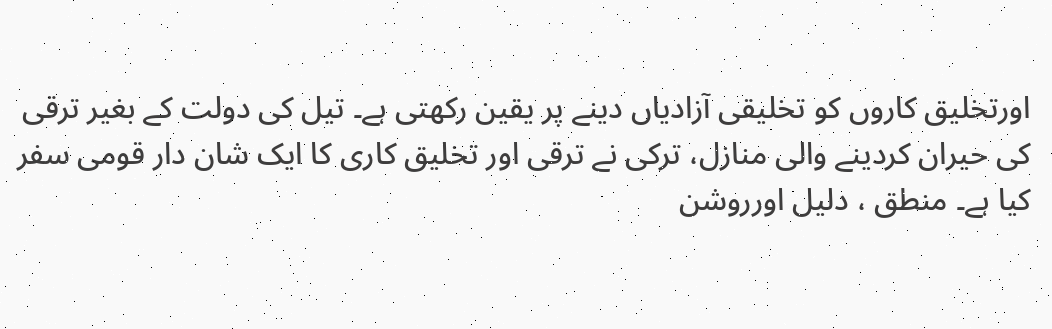اورتخلیق کاروں کو تخلیقی آزادیاں دینے پر یقین رکھتی ہے۔ تیل کی دولت کے بغیر ترقی کی حیران کردینے والی منازل، ترکی نے ترقی اور تخلیق کاری کا ایک شان دار قومی سفر کیا ہے۔ منطق ، دلیل اورروشن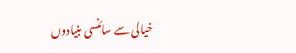خیالی سے سائنسی بنیادوں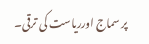پر سماج اورریاست کی ترقی۔